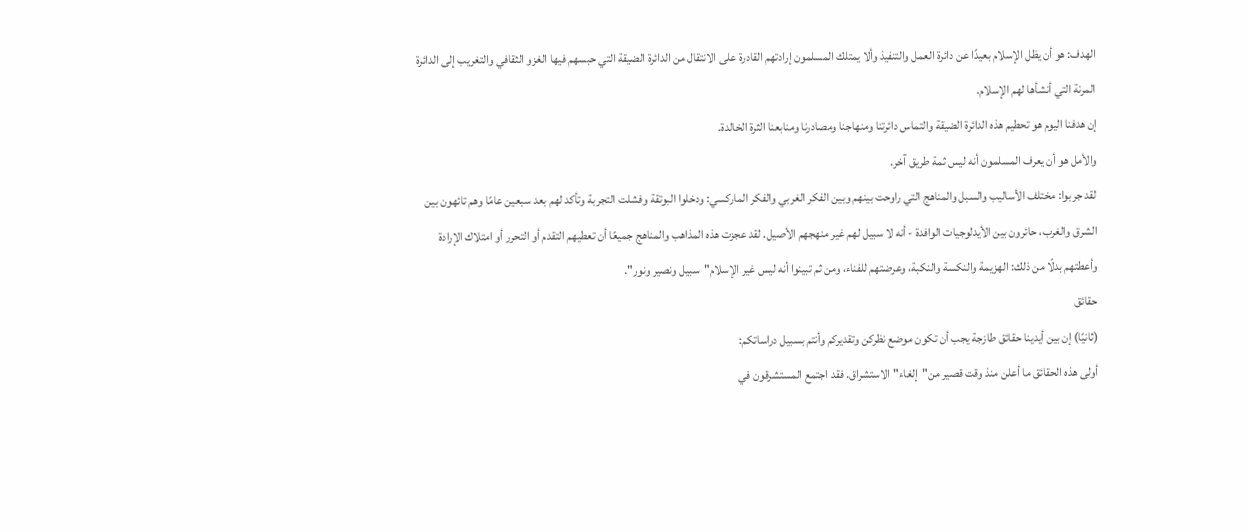الهدف: هو أن يظل الإسلام بعيدًا عن دائرة العمل والتنفيذ وألا يمتلك المسلمون إرادتهم القادرة على الانتقال من الدائرة الضيقة التي حبسهم فيها الغزو الثقافي والتغريب إلى الدائرة المرنة التي أنشأها لهم الإسلام.
إن هدفنا اليوم هو تحطيم هذه الدائرة الضيقة والتماس دائرتنا ومنهاجنا ومصادرنا ومنابعنا الثرة الخالدة.
والأمل هو أن يعرف المسلمون أنه ليس ثمة طريق آخر.
لقد جربوا: مختلف الأساليب والسبل والمناهج التي راوحت بينهم وبين الفكر الغربي والفكر الماركسي: ودخلوا البوتقة وفشلت التجربة وتأكد لهم بعد سبعين عامًا وهم تائهون بين الشرق والغرب، حائرون بين الأيدلوجيات الوافدة - أنه لا سبيل لهم غير منهجهم الأصيل. لقد عجزت هذه المذاهب والمناهج جميعًا أن تعطيهم التقدم أو التحرر أو امتلاك الإرادة وأعطتهم بدلًا من ذلك: الهزيمة والنكسة والنكبة، وعرضتهم للفناء، ومن ثم تبينوا أنه ليس غير الإسلام"سبيل ونصير ونور".
حقائق
(ثانيًا) إن بين أيدينا حقائق طازجة يجب أن تكون موضع نظركن وتقديركم وأنتم بسبيل دراساتكم:
أولى هذه الحقائق ما أعلن منذ وقت قصير من"إلغاء"الاستشراق. فقد اجتمع المستشرقون في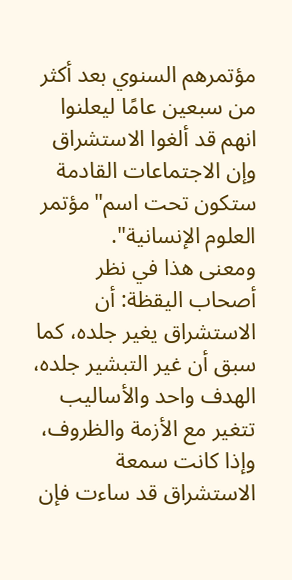مؤتمرهم السنوي بعد أكثر من سبعين عامًا ليعلنوا انهم قد ألغوا الاستشراق وإن الاجتماعات القادمة ستكون تحت اسم"مؤتمر العلوم الإنسانية".
ومعنى هذا في نظر أصحاب اليقظة: أن الاستشراق يغير جلده، كما سبق أن غير التبشير جلده، الهدف واحد والأساليب تتغير مع الأزمة والظروف، وإذا كانت سمعة الاستشراق قد ساءت فإن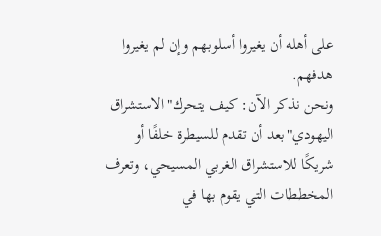على أهله أن يغيروا أسلوبهم وإن لم يغيروا هدفهم.
ونحن نذكر الآن: كيف يتحرك"الاستشراق اليهودي"بعد أن تقدم للسيطرة خلفًا أو شريكًا للاستشراق الغربي المسيحي، وتعرف المخططات التي يقوم بها في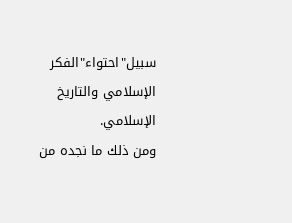سبيل"احتواء"الفكر الإسلامي والتاريخ الإسلامي.
ومن ذلك ما نجده من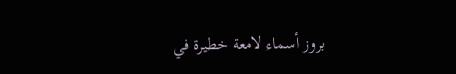بروز أسماء لامعة خطيرة في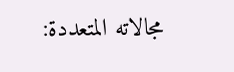مجالاته المتعددة: